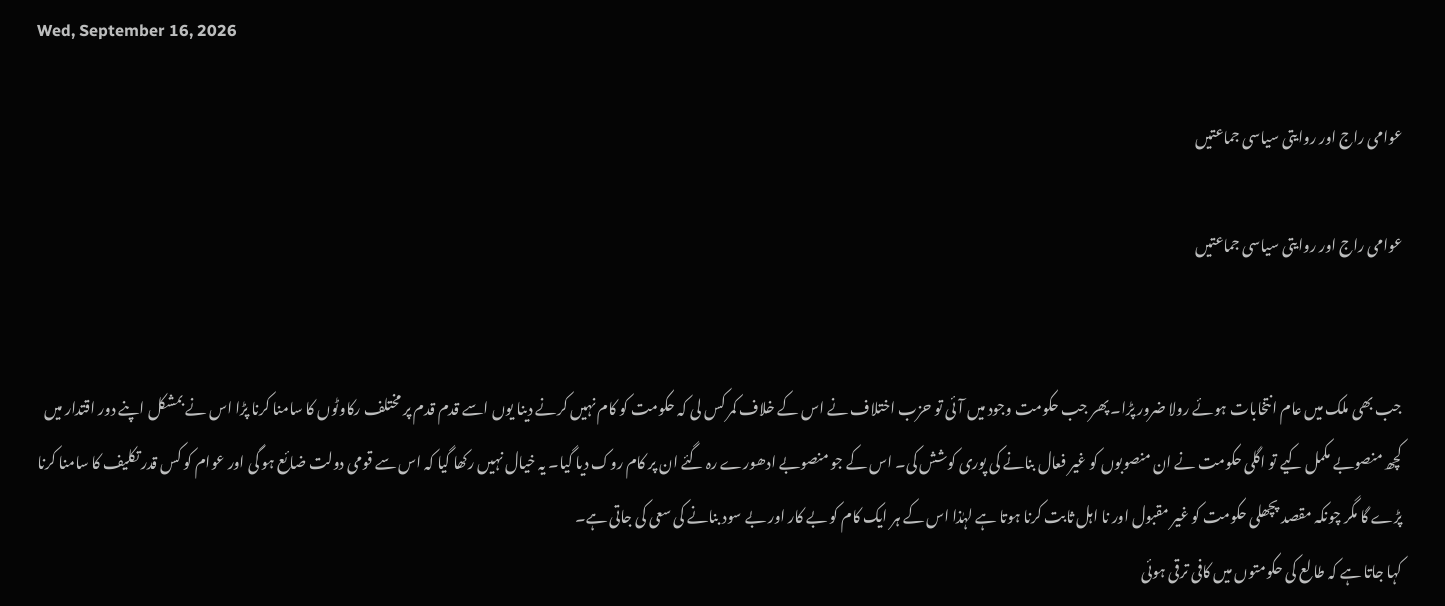Wed, September 16, 2026

عوامی راج اور روایتی سیاسی جماعتیں

عوامی راج اور روایتی سیاسی جماعتیں


جب بھی ملک میں عام انتخابات ہوئے رولا ضرور پڑا۔ پھر جب حکومت وجود میں آئی تو حزب اختلاف نے اس کے خلاف کمر کس لی کہ حکومت کو کام نہیں کرنے دینا یوں اسے قدم قدم پر مختلف رکاوٹوں کا سامنا کرنا پڑا اس نے بمشکل اپنے دور اقتدار میں کچھ منصوبے مکمل کیے تو اگلی حکومت نے ان منصوبوں کو غیر فعال بنانے کی پوری کوشش کی۔ اس کے جو منصوبے ادھورے رہ گئے ان پر کام روک دیا گیا۔ یہ خیال نہیں رکھا گیا کہ اس سے قومی دولت ضائع ہو گی اور عوام کو کس قدر تکلیف کا سامنا کرنا پڑے گا مگر چونکہ مقصد پچھلی حکومت کو غیر مقبول اور نا اہل ثابت کرنا ہوتا ہے لہٰذا اس کے ہر ایک کام کو بے کار اور بے سود بنانے کی سعی کی جاتی ہے۔
کہا جاتا ہے کہ طالع کی حکومتوں میں کافی ترقی ہوئی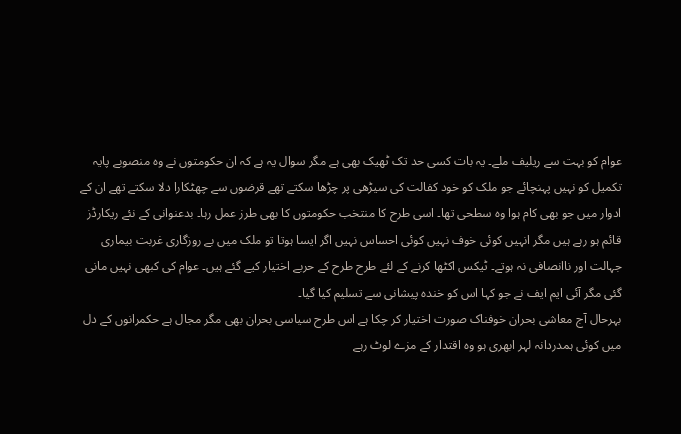عوام کو بہت سے ریلیف ملے۔ یہ بات کسی حد تک ٹھیک بھی ہے مگر سوال یہ ہے کہ ان حکومتوں نے وہ منصوبے پایہ تکمیل کو نہیں پہنچائے جو ملک کو خود کفالت کی سیڑھی پر چڑھا سکتے تھے قرضوں سے چھٹکارا دلا سکتے تھے ان کے ادوار میں جو بھی کام ہوا وہ سطحی تھا۔ اسی طرح کا منتخب حکومتوں کا بھی طرز عمل رہا۔ بدعنوانی کے نئے ریکارڈز قائم ہو رہے ہیں مگر انہیں کوئی خوف نہیں کوئی احساس نہیں اگر ایسا ہوتا تو ملک میں بے روزگاری غربت بیماری جہالت اور ناانصافی نہ ہوتے۔ ٹیکس اکٹھا کرنے کے لئے طرح طرح کے حربے اختیار کیے گئے ہیں۔ عوام کی کبھی نہیں مانی گئی مگر آئی ایم ایف نے جو کہا اس کو خندہ پیشانی سے تسلیم کیا گیا۔
بہرحال آج معاشی بحران خوفناک صورت اختیار کر چکا ہے اس طرح سیاسی بحران بھی مگر مجال ہے حکمرانوں کے دل میں کوئی ہمدردانہ لہر ابھری ہو وہ اقتدار کے مزے لوٹ رہے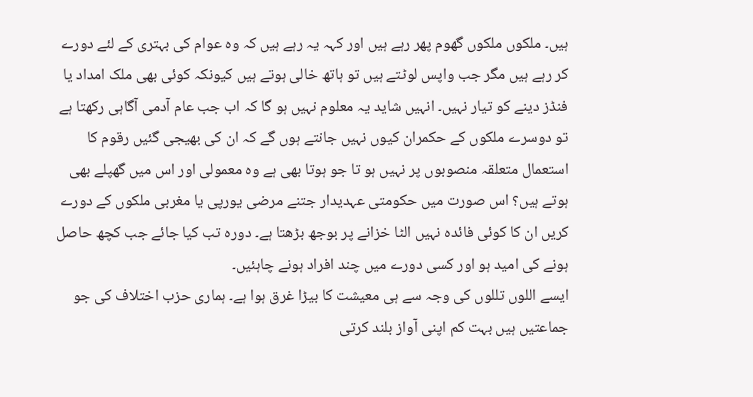ہیں۔ ملکوں ملکوں گھوم پھر رہے ہیں اور کہہ یہ رہے ہیں کہ وہ عوام کی بہتری کے لئے دورے کر رہے ہیں مگر جب واپس لوٹتے ہیں تو ہاتھ خالی ہوتے ہیں کیونکہ کوئی بھی ملک امداد یا فنڈز دینے کو تیار نہیں۔ انہیں شاید یہ معلوم نہیں ہو گا کہ اب جب عام آدمی آگاہی رکھتا ہے تو دوسرے ملکوں کے حکمران کیوں نہیں جانتے ہوں گے کہ ان کی بھیجی گئیں رقوم کا استعمال متعلقہ منصوبوں پر نہیں ہو تا جو ہوتا بھی ہے وہ معمولی اور اس میں گھپلے بھی ہوتے ہیں؟ اس صورت میں حکومتی عہدیدار جتنے مرضی یورپی یا مغربی ملکوں کے دورے کریں ان کا کوئی فائدہ نہیں الٹا خزانے پر بوجھ بڑھتا ہے۔ دورہ تب کیا جائے جب کچھ حاصل ہونے کی امید ہو اور کسی دورے میں چند افراد ہونے چاہئیں۔
ایسے اللوں تللوں کی وجہ سے ہی معیشت کا بیڑا غرق ہوا ہے۔ ہماری حزب اختلاف کی جو جماعتیں ہیں بہت کم اپنی آواز بلند کرتی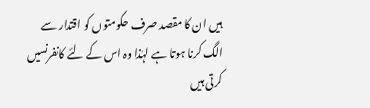ہیں ان کا مقصد صرف حکومتوں کو اقتدار سے الگ کرنا ہوتا ہے لہٰذا وہ اس کے لئے کانفرنسیں کرتی ہیں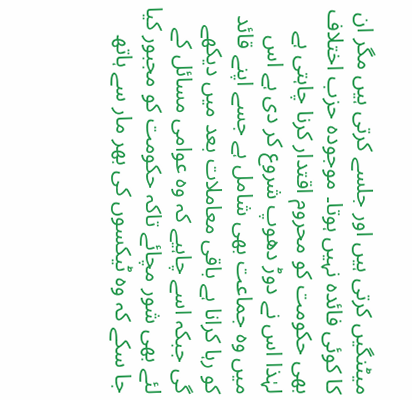میٹنگیں کرتی ہیں اور جلسے کرتی ہیں مگر ان کا کوئی فائدہ نہیں ہوتا۔ موجودہ حزب اختلاف بھی حکومت کو محروم اقتدار کرنا چاہتی ہے لہٰذا اس نے دوڑ دھوپ شروع کر دی ہے اس میں وہ جماعت بھی شامل ہے جسے اپنے قائد کو رہا کرانا ہے باقی معاملات بعد میں دیکھے گی جبکہ اسے چاہیے کہ وہ عوامی مسائل کے لئے بھی شور مچائے تاکہ حکومت کو مجبور کیا جا سکے کہ وہ ٹیکسوں کی بھر مار سے ہاتھ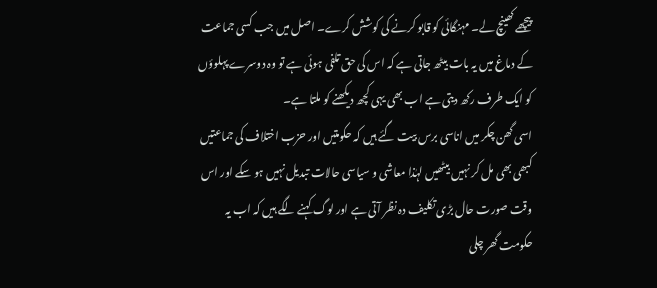پیچھے کھینچ لے۔ مہنگائی کو قابو کرنے کی کوشش کرے۔ اصل میں جب کسی جماعت کے دماغ میں یہ بات بیٹھ جاتی ہے کہ اس کی حق تلفی ہوئی ہے تو وہ دوسرے پہلوؤں کو ایک طرف رکھ دیتی ہے اب بھی یہی کچھ دیکھنے کو ملتا ہے۔
اسی گھن چکر میں اناسی برس بیت گئے ہیں کہ حکومتیں اور حزب اختلاف کی جماعتیں کبھی بھی مل کر نہیں بیٹھیں لہٰذا معاشی و سیاسی حالات تبدیل نہیں ہو سکے اور اس وقت صورت حال بڑی تکلیف دہ نظر آتی ہے اور لوگ کہنے لگے ہیں کہ اب یہ حکومت گھر چلی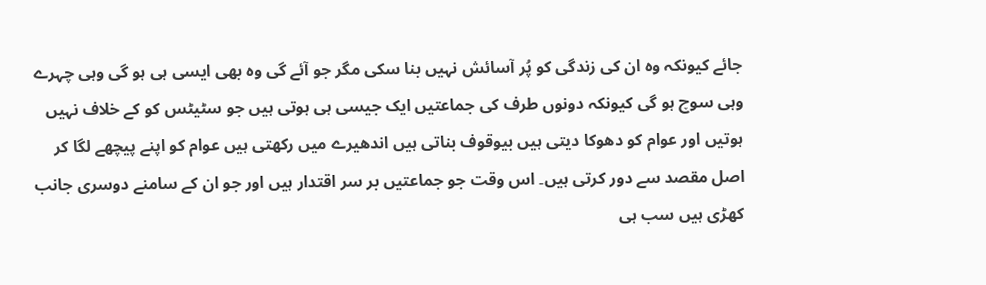جائے کیونکہ وہ ان کی زندگی کو پُر آسائش نہیں بنا سکی مگر جو آئے گی وہ بھی ایسی ہی ہو گی وہی چہرے وہی سوچ ہو گی کیونکہ دونوں طرف کی جماعتیں ایک جیسی ہی ہوتی ہیں جو سٹیٹس کو کے خلاف نہیں ہوتیں اور عوام کو دھوکا دیتی ہیں بیوقوف بناتی ہیں اندھیرے میں رکھتی ہیں عوام کو اپنے پیچھے لگا کر اصل مقصد سے دور کرتی ہیں۔ اس وقت جو جماعتیں بر سر اقتدار ہیں اور جو ان کے سامنے دوسری جانب کھڑی ہیں سب ہی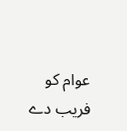عوام کو فریب دے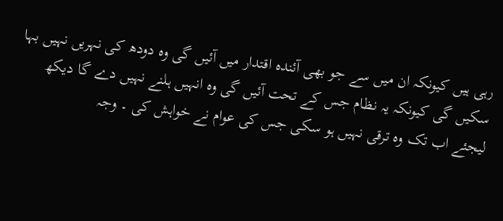رہی ہیں کیونکہ ان میں سے جو بھی آئندہ اقتدار میں آئیں گی وہ دودھ کی نہریں نہیں بہا سکیں گی کیونکہ یہ نظام جس کے تحت آئیں گی وہ انہیں ہلنے نہیں دے گا دیکھ لیجئے اب تک وہ ترقی نہیں ہو سکی جس کی عوام نے خواہش کی ۔ وجہ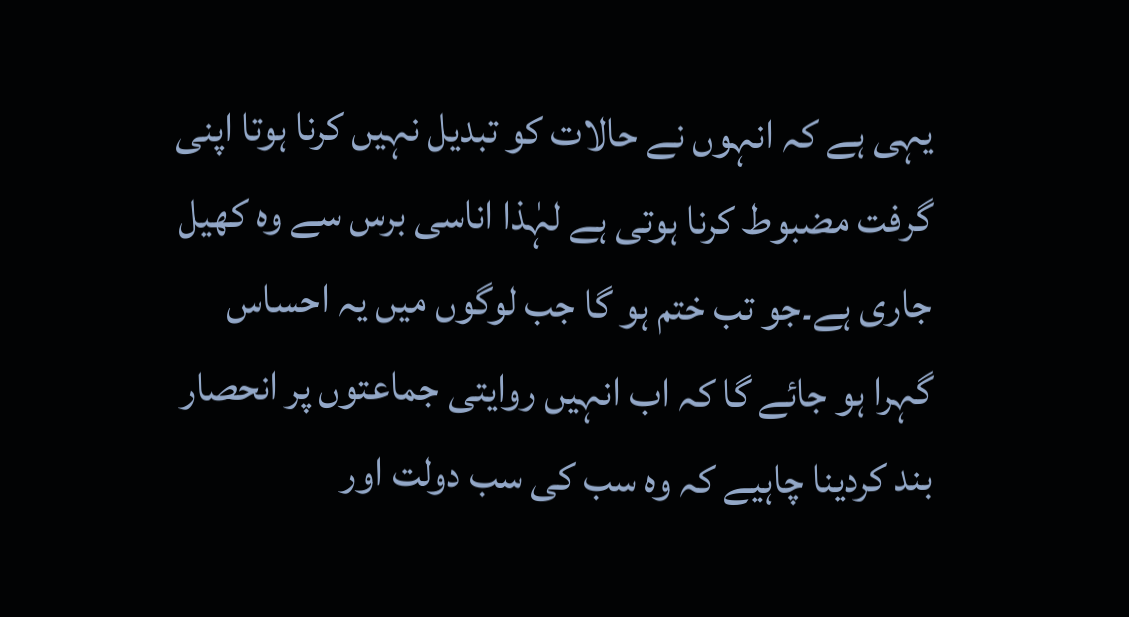یہی ہے کہ انہوں نے حالات کو تبدیل نہیں کرنا ہوتا اپنی گرفت مضبوط کرنا ہوتی ہے لہٰذا اناسی برس سے وہ کھیل جاری ہے۔جو تب ختم ہو گا جب لوگوں میں یہ احساس گہرا ہو جائے گا کہ اب انہیں روایتی جماعتوں پر انحصار بند کردینا چاہیے کہ وہ سب کی سب دولت اور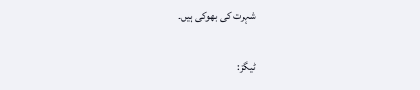شہرت کی بھوکی ہیں۔

ٹیگز: